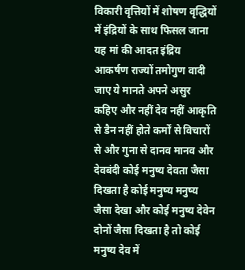विकारी वृत्तियों में शोषण वृद्धियों में इंद्रियों के साथ फिसल जाना यह मां की आदत इंद्रिय आकर्षण राज्यों तमोगुण वादी जाए ये मानते अपने असुर कहिए और नहीं देव नहीं आकृति से डैन नहीं होते कर्मों से विचारों से और गुना से दानव मानव और देवबंदी कोई मनुष्य देवता जैसा दिखता है कोई मनुष्य मनुष्य जैसा देखा और कोई मनुष्य देवेन दोनों जैसा दिखता है तो कोई मनुष्य देव में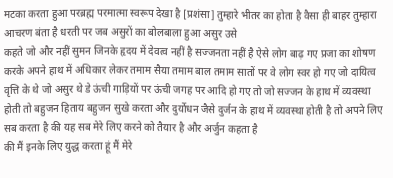मटका करता हुआ परब्रह्म परमात्मा स्वरूप देखा है [प्रशंसा] तुम्हारे भीतर का होता है वैसा ही बाहर तुम्हारा आचरण बंता है धरती पर जब असुरों का बोलबाला हुआ असुर उसे
कहते जो और नहीं सुमन जिनके हृदय में देवत्व नहीं है सज्जनता नहीं है ऐसे लोग बाढ़ गए प्रजा का शोषण करके अपने हाथ में अधिकार लेकर तमाम सैया तमाम बाल तमाम सातों पर वे लोग स्वर हो गए जो दायित्व वृत्ति के थे जो असुर थे डे ऊंची गाड़ियों पर ऊंची जगह पर आदि हो गए तो जो सज्जन के हाथ में व्यवस्था होती तो बहुजन हिताय बहुजन सुखे करता और दुर्योधन जैसे दुर्जन के हाथ में व्यवस्था होती है तो अपने लिए सब करता है की यह सब मेरे लिए करने को तैयार है और अर्जुन कहता है
की मैं इनके लिए युद्ध करता हूं मैं मेरे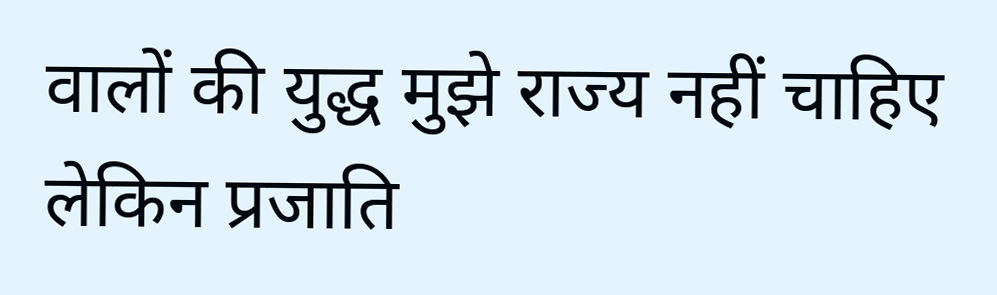वालों की युद्ध मुझे राज्य नहीं चाहिए लेकिन प्रजाति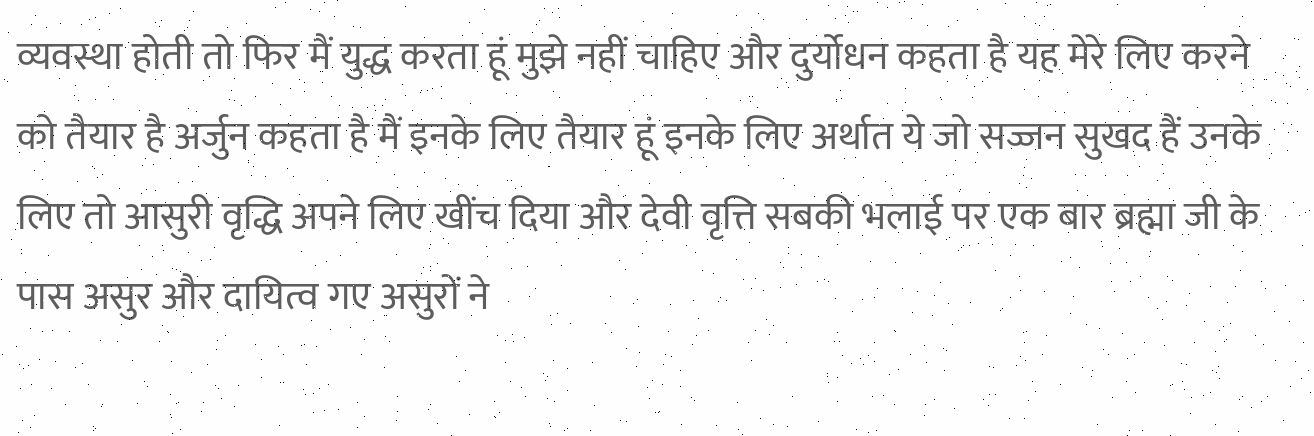व्यवस्था होती तो फिर मैं युद्ध करता हूं मुझे नहीं चाहिए और दुर्योधन कहता है यह मेरे लिए करने को तैयार है अर्जुन कहता है मैं इनके लिए तैयार हूं इनके लिए अर्थात ये जो सज्जन सुखद हैं उनके लिए तो आसुरी वृद्धि अपने लिए खींच दिया और देवी वृत्ति सबकी भलाई पर एक बार ब्रह्मा जी के पास असुर और दायित्व गए असुरों ने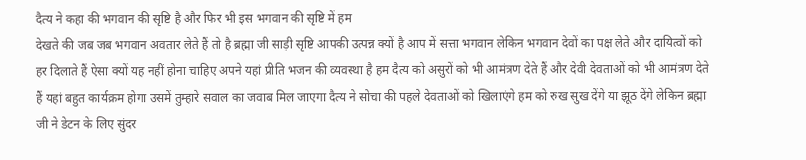दैत्य ने कहा की भगवान की सृष्टि है और फिर भी इस भगवान की सृष्टि में हम
देखते की जब जब भगवान अवतार लेते हैं तो है ब्रह्मा जी साड़ी सृष्टि आपकी उत्पन्न क्यों है आप में सत्ता भगवान लेकिन भगवान देवों का पक्ष लेते और दायित्वों को हर दिलाते हैं ऐसा क्यों यह नहीं होना चाहिए अपने यहां प्रीति भजन की व्यवस्था है हम दैत्य को असुरों को भी आमंत्रण देते हैं और देवी देवताओं को भी आमंत्रण देते हैं यहां बहुत कार्यक्रम होगा उसमें तुम्हारे सवाल का जवाब मिल जाएगा दैत्य ने सोचा की पहले देवताओं को खिलाएंगे हम को रुख सुख देंगे या झूठ देंगे लेकिन ब्रह्मा जी ने डेटन के लिए सुंदर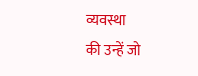व्यवस्था
की उन्हें जो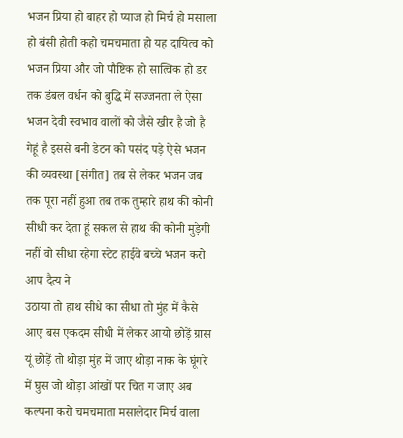भजन प्रिया हो बाहर हो प्याज हो मिर्च हो मसाला हो बंसी होती कहो चमचमाता हो यह दायित्व को भजन प्रिया और जो पौष्टिक हो सात्विक हो डर तक डंबल वर्धन को बुद्धि में सज्जनता ले ऐसा भजन देवी स्वभाव वालों को जैसे खीर है जो है गेहूं है इससे बनी डेटन को पसंद पड़े ऐसे भजन की व्यवस्था [संगीत] तब से लेकर भजन जब तक पूरा नहीं हुआ तब तक तुम्हारे हाथ की कोनी सीधी कर देता हूं सकल से हाथ की कोनी मुड़ेगी नहीं वो सीधा रहेगा स्टेट हाईवे बच्चे भजन करो आप दैत्य ने
उठाया तो हाथ सीधे का सीधा तो मुंह में कैसे आए बस एकदम सीधी में लेकर आयो छोड़ें ग्रास यूं छोड़ें तो थोड़ा मुंह में जाए थोड़ा नाक के घूंगरे में घुस जो थोड़ा आंखों पर चित ग जाए अब कल्पना करो चमचमाता मसालेदार मिर्च वाला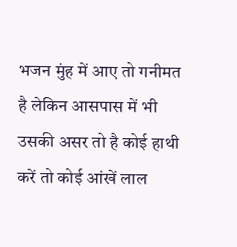भजन मुंह में आए तो गनीमत है लेकिन आसपास में भी उसकी असर तो है कोई हाथी करें तो कोई आंखें लाल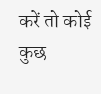करें तो कोई कुछ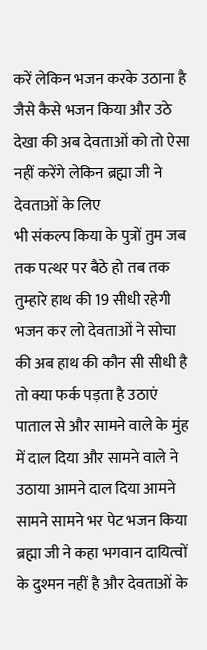करें लेकिन भजन करके उठाना है जैसे कैसे भजन किया और उठे देखा की अब देवताओं को तो ऐसा नहीं करेंगे लेकिन ब्रह्मा जी ने देवताओं के लिए
भी संकल्प किया के पुत्रों तुम जब तक पत्थर पर बैठे हो तब तक तुम्हारे हाथ की 19 सीधी रहेगी भजन कर लो देवताओं ने सोचा की अब हाथ की कौन सी सीधी है तो क्या फर्क पड़ता है उठाएं पाताल से और सामने वाले के मुंह में दाल दिया और सामने वाले ने उठाया आमने दाल दिया आमने सामने सामने भर पेट भजन किया ब्रह्मा जी ने कहा भगवान दायित्वों के दुश्मन नहीं है और देवताओं के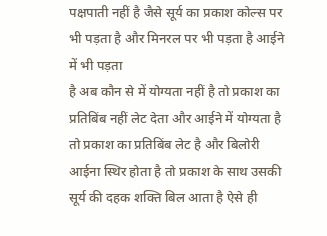पक्षपाती नहीं है जैसे सूर्य का प्रकाश कोल्स पर भी पड़ता है और मिनरल पर भी पड़ता है आईने में भी पड़ता
है अब कौन से में योग्यता नहीं है तो प्रकाश का प्रतिबिंब नहीं लेट देता और आईने में योग्यता है तो प्रकाश का प्रतिबिंब लेट है और बिलोरी आईना स्थिर होता है तो प्रकाश के साथ उसकी सूर्य की दहक शक्ति बिल आता है ऐसे ही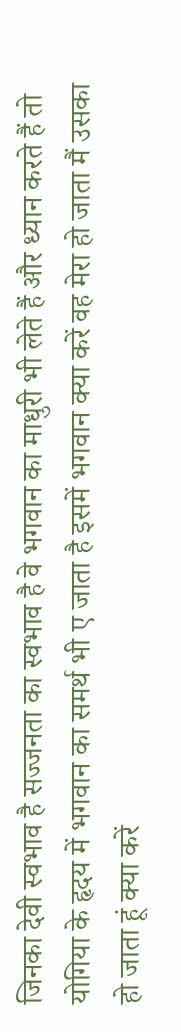जिनका देवी स्वभाव है सज्जनता का स्वभाव है वे भगवान का माधुरी भी लेते हैं और ध्यान करते हैं तो योगिया के हृदय में भगवान का समर्थ भी ए जाता है इसमें भगवान क्या करें वह मेरा हो जाता मैं उसका हो जाता हूं क्या करें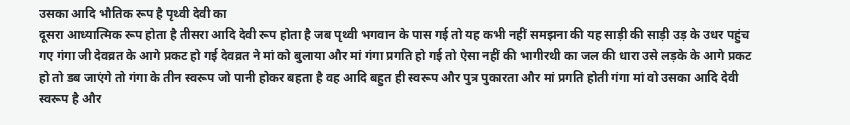उसका आदि भौतिक रूप है पृथ्वी देवी का
दूसरा आध्यात्मिक रूप होता है तीसरा आदि देवी रूप होता है जब पृथ्वी भगवान के पास गई तो यह कभी नहीं समझना की यह साड़ी की साड़ी उड़ के उधर पहुंच गए गंगा जी देवव्रत के आगे प्रकट हो गई देवव्रत ने मां को बुलाया और मां गंगा प्रगति हो गई तो ऐसा नहीं की भागीरथी का जल की धारा उसे लड़के के आगे प्रकट हो तो डब जाएंगे तो गंगा के तीन स्वरूप जो पानी होकर बहता है वह आदि बहुत ही स्वरूप और पुत्र पुकारता और मां प्रगति होती गंगा मां वो उसका आदि देवी स्वरूप है और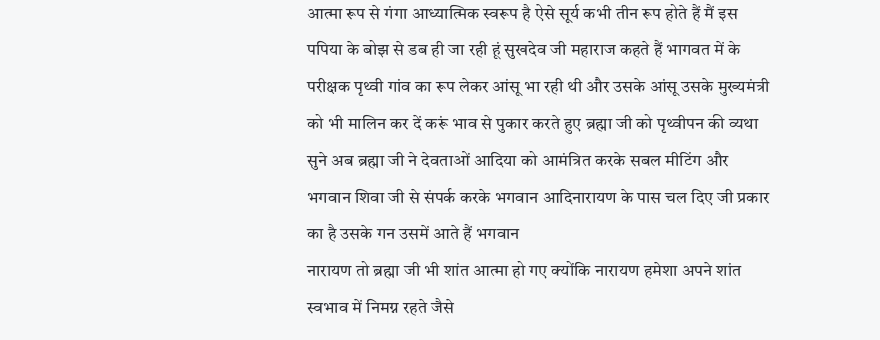आत्मा रूप से गंगा आध्यात्मिक स्वरूप है ऐसे सूर्य कभी तीन रूप होते हैं मैं इस पपिया के बोझ से डब ही जा रही हूं सुखदेव जी महाराज कहते हैं भागवत में के परीक्षक पृथ्वी गांव का रूप लेकर आंसू भा रही थी और उसके आंसू उसके मुख्यमंत्री को भी मालिन कर दें करूं भाव से पुकार करते हुए ब्रह्मा जी को पृथ्वीपन की व्यथा सुने अब ब्रह्मा जी ने देवताओं आदिया को आमंत्रित करके सबल मीटिंग और भगवान शिवा जी से संपर्क करके भगवान आदिनारायण के पास चल दिए जी प्रकार का है उसके गन उसमें आते हैं भगवान
नारायण तो ब्रह्मा जी भी शांत आत्मा हो गए क्योंकि नारायण हमेशा अपने शांत स्वभाव में निमग्न रहते जैसे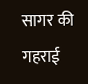सागर की गहराई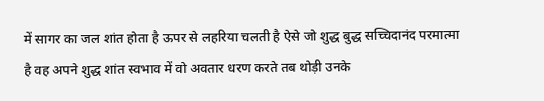में सागर का जल शांत होता है ऊपर से लहरिया चलती है ऐसे जो शुद्ध बुद्ध सच्चिदानंद परमात्मा है वह अपने शुद्ध शांत स्वभाव में वो अवतार धरण करते तब थोड़ी उनके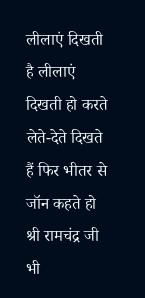लीलाएं दिखती है लीलाएं दिखती हो करते लेते-देते दिखते हैं फिर भीतर से जॉन कहते हो श्री रामचंद्र जी भी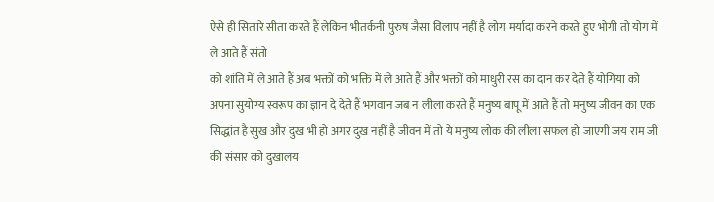ऐसे ही सितारे सीता करते हैं लेकिन भीतर्कनी पुरुष जैसा विलाप नहीं है लोग मर्यादा करने करते हुए भोगी तो योग में ले आते हैं संतो
को शांति में ले आते हैं अब भक्तों को भक्ति में ले आते हैं और भक्तों को माधुरी रस का दान कर देते हैं योगिया को अपना सुयोग्य स्वरूप का ज्ञान दे देते हैं भगवान जब न लीला करते हैं मनुष्य बापू में आते हैं तो मनुष्य जीवन का एक सिद्धांत है सुख और दुख भी हो अगर दुख नहीं है जीवन में तो ये मनुष्य लोक की लीला सफल हो जाएगी जय राम जी की संसार को दुखालय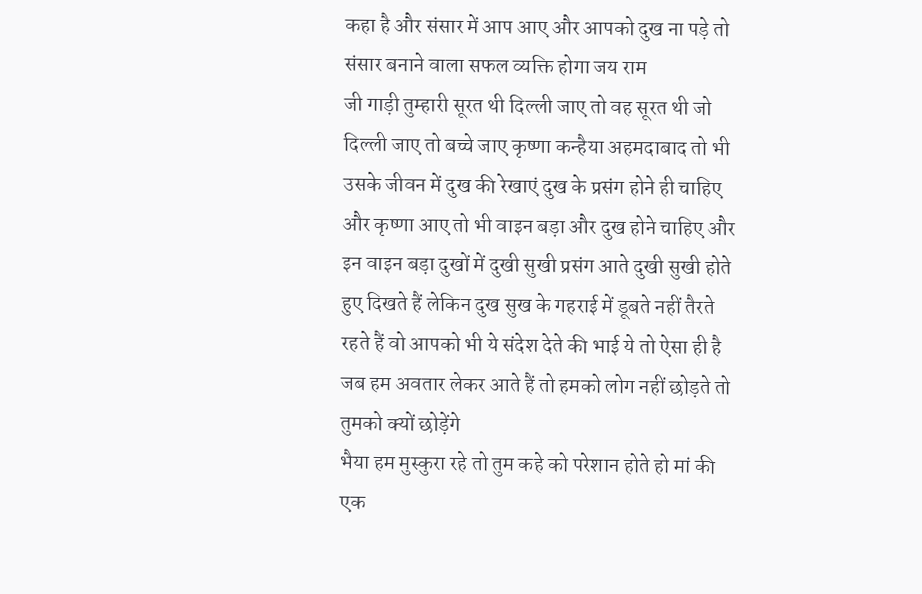कहा है और संसार में आप आए और आपको दुख ना पड़े तो संसार बनाने वाला सफल व्यक्ति होगा जय राम
जी गाड़ी तुम्हारी सूरत थी दिल्ली जाए तो वह सूरत थी जो दिल्ली जाए तो बच्चे जाए कृष्णा कन्हैया अहमदाबाद तो भी उसके जीवन में दुख की रेखाएं दुख के प्रसंग होने ही चाहिए और कृष्णा आए तो भी वाइन बड़ा और दुख होने चाहिए और इन वाइन बड़ा दुखों में दुखी सुखी प्रसंग आते दुखी सुखी होते हुए दिखते हैं लेकिन दुख सुख के गहराई में डूबते नहीं तैरते रहते हैं वो आपको भी ये संदेश देते की भाई ये तो ऐसा ही है जब हम अवतार लेकर आते हैं तो हमको लोग नहीं छोड़ते तो तुमको क्यों छोड़ेंगे
भैया हम मुस्कुरा रहे तो तुम कहे को परेशान होते हो मां की एक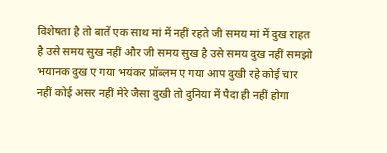विशेषता है तो बातें एक साथ मां में नहीं रहते जी समय मां में दुख राहत है उसे समय सुख नहीं और जी समय सुख है उसे समय दुख नहीं समझो भयानक दुख ए गया भयंकर प्रॉब्लम ए गया आप दुखी रहे कोई चार नहीं कोई असर नहीं मेरे जैसा दुखी तो दुनिया में पैदा ही नहीं होगा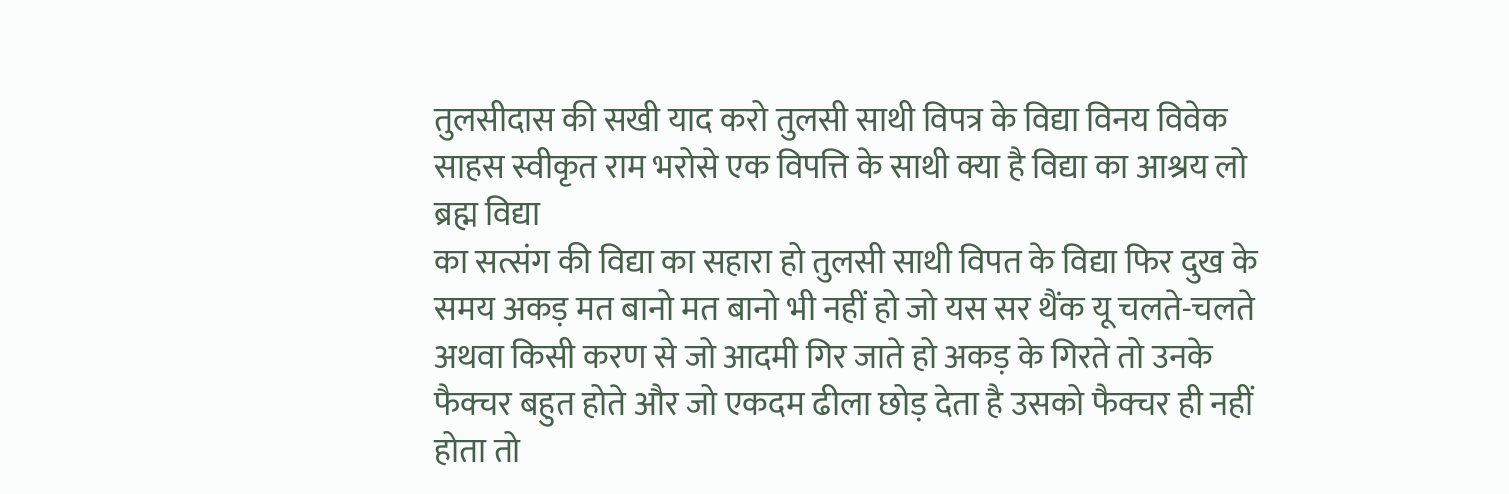तुलसीदास की सखी याद करो तुलसी साथी विपत्र के विद्या विनय विवेक साहस स्वीकृत राम भरोसे एक विपत्ति के साथी क्या है विद्या का आश्रय लो ब्रह्म विद्या
का सत्संग की विद्या का सहारा हो तुलसी साथी विपत के विद्या फिर दुख के समय अकड़ मत बानो मत बानो भी नहीं हो जो यस सर थैंक यू चलते-चलते अथवा किसी करण से जो आदमी गिर जाते हो अकड़ के गिरते तो उनके फैक्चर बहुत होते और जो एकदम ढीला छोड़ देता है उसको फैक्चर ही नहीं होता तो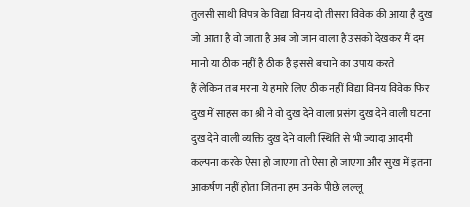तुलसी साथी विपत्र के विद्या विनय दो तीसरा विवेक की आया है दुख जो आता है वो जाता है अब जो जान वाला है उसको देखकर मैं दम मानो या ठीक नहीं है ठीक है इससे बचाने का उपाय करते
हैं लेकिन तब मरना ये हमारे लिए ठीक नहीं विद्या विनय विवेक फिर दुख में साहस का श्री ने वो दुख देने वाला प्रसंग दुख देने वाली घटना दुख देने वाली व्यक्ति दुख देने वाली स्थिति से भी ज्यादा आदमी कल्पना करके ऐसा हो जाएगा तो ऐसा हो जाएगा और सुख में इतना आकर्षण नहीं होता जितना हम उनके पीछे लल्लू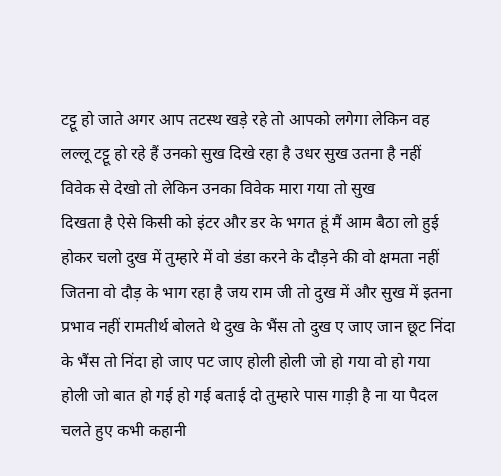टट्टू हो जाते अगर आप तटस्थ खड़े रहे तो आपको लगेगा लेकिन वह लल्लू टट्टू हो रहे हैं उनको सुख दिखे रहा है उधर सुख उतना है नहीं विवेक से देखो तो लेकिन उनका विवेक मारा गया तो सुख
दिखता है ऐसे किसी को इंटर और डर के भगत हूं मैं आम बैठा लो हुई होकर चलो दुख में तुम्हारे में वो डंडा करने के दौड़ने की वो क्षमता नहीं जितना वो दौड़ के भाग रहा है जय राम जी तो दुख में और सुख में इतना प्रभाव नहीं रामतीर्थ बोलते थे दुख के भैंस तो दुख ए जाए जान छूट निंदा के भैंस तो निंदा हो जाए पट जाए होली होली जो हो गया वो हो गया होली जो बात हो गई हो गई बताई दो तुम्हारे पास गाड़ी है ना या पैदल चलते हुए कभी कहानी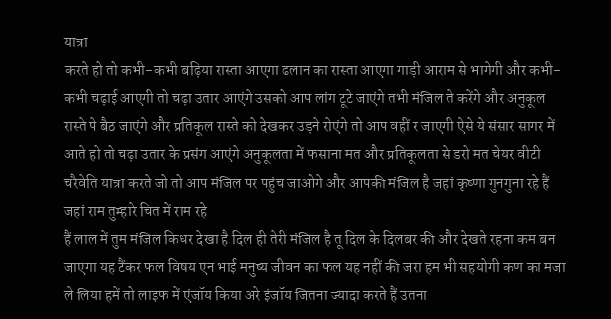यात्रा
करते हो तो कभी-कभी बढ़िया रास्ता आएगा ढलान का रास्ता आएगा गाड़ी आराम से भागेगी और कभी-कभी चढ़ाई आएगी तो चढ़ा उतार आएंगे उसको आप लांग टूटे जाएंगे तभी मंजिल ते करेंगे और अनुकूल रास्ते पे बैठ जाएंगे और प्रतिकूल रास्ते को देखकर उड़ने रोएंगे तो आप वहीं र जाएगी ऐसे ये संसार सागर में आते हो तो चढ़ा उतार के प्रसंग आएंगे अनुकूलता में फसाना मत और प्रतिकूलता से डरो मत चेयर वीटी चरैवेति यात्रा करते जो तो आप मंजिल पर पहुंच जाओगे और आपकी मंजिल है जहां कृष्णा गुनगुना रहे हैं जहां राम तुम्हारे चित में राम रहे
हैं लाल में तुम मंजिल किधर देखा है दिल ही तेरी मंजिल है तू दिल के दिलबर की और देखते रहना कम बन जाएगा यह टैंकर फल विषय एन भाई मनुष्य जीवन का फल यह नहीं की जरा हम भी सहयोगी कण का मजा ले लिया हमें तो लाइफ में एंजॉय किया अरे इंजॉय जितना ज्यादा करते हैं उतना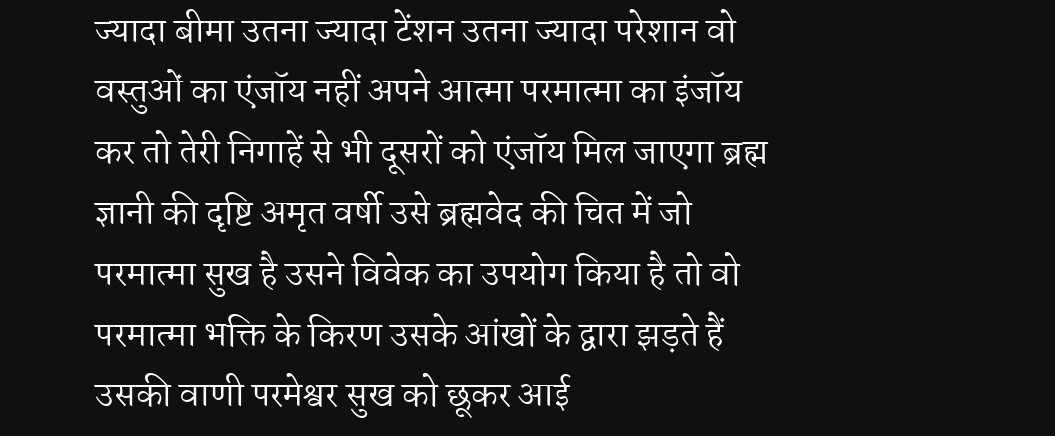ज्यादा बीमा उतना ज्यादा टेंशन उतना ज्यादा परेशान वो वस्तुओं का एंजॉय नहीं अपने आत्मा परमात्मा का इंजॉय कर तो तेरी निगाहें से भी दूसरों को एंजॉय मिल जाएगा ब्रह्म ज्ञानी की दृष्टि अमृत वर्षी उसे ब्रह्मवेद की चित में जो
परमात्मा सुख है उसने विवेक का उपयोग किया है तो वो परमात्मा भक्ति के किरण उसके आंखों के द्वारा झड़ते हैं उसकी वाणी परमेश्वर सुख को छूकर आई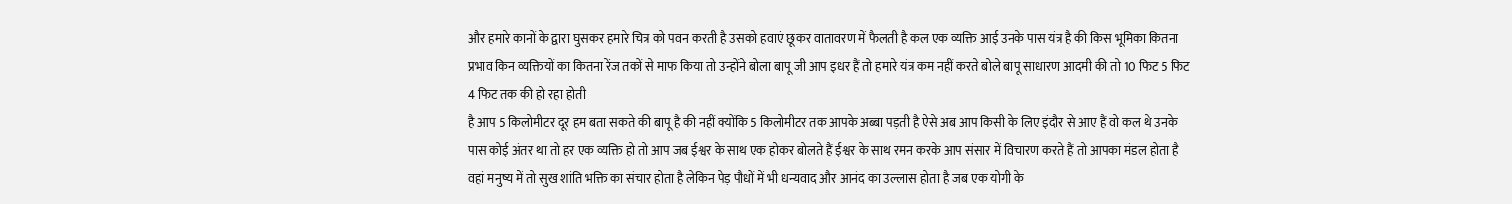और हमारे कानों के द्वारा घुसकर हमारे चित्र को पवन करती है उसको हवाएं छूकर वातावरण में फैलती है कल एक व्यक्ति आई उनके पास यंत्र है की किस भूमिका कितना प्रभाव किन व्यक्तियों का कितना रेंज तकों से माफ किया तो उन्होंने बोला बापू जी आप इधर हैं तो हमारे यंत्र कम नहीं करते बोले बापू साधारण आदमी की तो 10 फिट 5 फिट 4 फिट तक की हो रहा होती
है आप 5 किलोमीटर दूर हम बता सकते की बापू है की नहीं क्योंकि 5 किलोमीटर तक आपके अब्बा पड़ती है ऐसे अब आप किसी के लिए इंदौर से आए हैं वो कल थे उनके पास कोई अंतर था तो हर एक व्यक्ति हो तो आप जब ईश्वर के साथ एक होकर बोलते हैं ईश्वर के साथ रमन करके आप संसार में विचारण करते हैं तो आपका मंडल होता है वहां मनुष्य में तो सुख शांति भक्ति का संचार होता है लेकिन पेड़ पौधों में भी धन्यवाद और आनंद का उल्लास होता है जब एक योगी के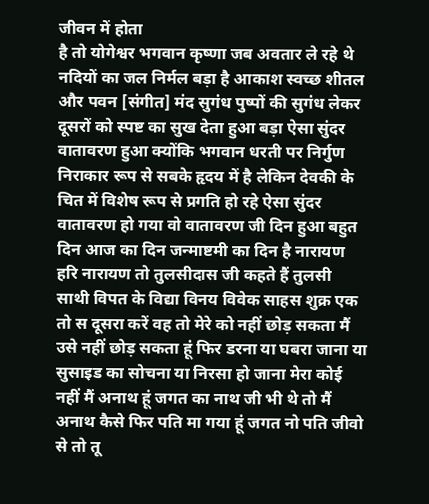जीवन में होता
है तो योगेश्वर भगवान कृष्णा जब अवतार ले रहे थे नदियों का जल निर्मल बड़ा है आकाश स्वच्छ शीतल और पवन [संगीत] मंद सुगंध पुष्पों की सुगंध लेकर दूसरों को स्पष्ट का सुख देता हुआ बड़ा ऐसा सुंदर वातावरण हुआ क्योंकि भगवान धरती पर निर्गुण निराकार रूप से सबके हृदय में है लेकिन देवकी के चित में विशेष रूप से प्रगति हो रहे ऐसा सुंदर वातावरण हो गया वो वातावरण जी दिन हुआ बहुत दिन आज का दिन जन्माष्टमी का दिन है नारायण हरि नारायण तो तुलसीदास जी कहते हैं तुलसी साथी विपत के विद्या विनय विवेक साहस शुक्र एक
तो स दूसरा करें वह तो मेरे को नहीं छोड़ सकता मैं उसे नहीं छोड़ सकता हूं फिर डरना या घबरा जाना या सुसाइड का सोचना या निरसा हो जाना मेरा कोई नहीं मैं अनाथ हूं जगत का नाथ जी भी थे तो मैं अनाथ कैसे फिर पति मा गया हूं जगत नो पति जीवो से तो तू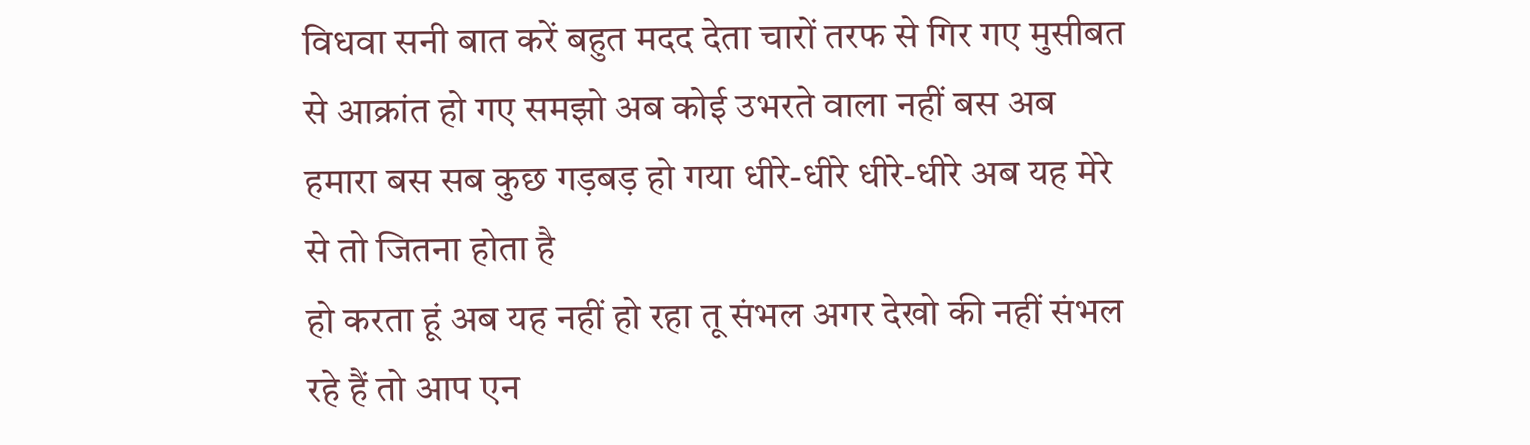विधवा सनी बात करें बहुत मदद देता चारों तरफ से गिर गए मुसीबत से आक्रांत हो गए समझो अब कोई उभरते वाला नहीं बस अब हमारा बस सब कुछ गड़बड़ हो गया धीरे-धीरे धीरे-धीरे अब यह मेरे से तो जितना होता है
हो करता हूं अब यह नहीं हो रहा तू संभल अगर देखो की नहीं संभल रहे हैं तो आप एन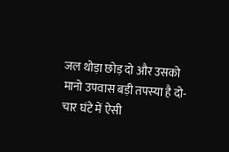जल थोड़ा छोड़ दो और उसको मानो उपवास बड़ी तपस्या है दो-चार घंटे में ऐसी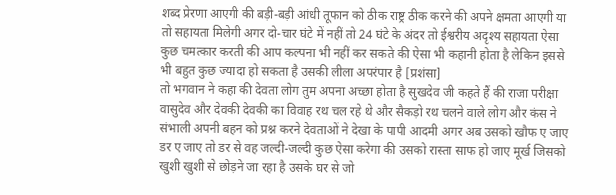शब्द प्रेरणा आएगी की बड़ी-बड़ी आंधी तूफान को ठीक राष्ट्र ठीक करने की अपने क्षमता आएगी या तो सहायता मिलेगी अगर दो-चार घंटे में नहीं तो 24 घंटे के अंदर तो ईश्वरीय अदृश्य सहायता ऐसा कुछ चमत्कार करती की आप कल्पना भी नहीं कर सकते की ऐसा भी कहानी होता है लेकिन इससे भी बहुत कुछ ज्यादा हो सकता है उसकी लीला अपरंपार है [प्रशंसा]
तो भगवान ने कहा की देवता लोग तुम अपना अच्छा होता है सुखदेव जी कहते हैं की राजा परीक्षा वासुदेव और देवकी देवकी का विवाह रथ चल रहे थे और सैकड़ो रथ चलने वाले लोग और कंस ने संभाली अपनी बहन को प्रश्न करने देवताओं ने देखा के पापी आदमी अगर अब उसको खौफ ए जाए डर ए जाए तो डर से वह जल्दी-जल्दी कुछ ऐसा करेगा की उसको रास्ता साफ हो जाए मूर्ख जिसको खुशी खुशी से छोड़ने जा रहा है उसके घर से जो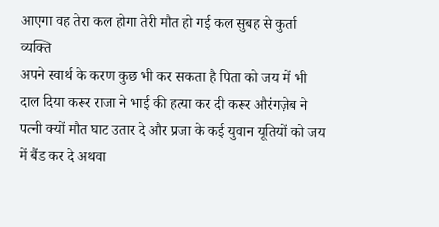आएगा वह तेरा कल होगा तेरी मौत हो गई कल सुबह से कुर्ता व्यक्ति
अपने स्वार्थ के करण कुछ भी कर सकता है पिता को जय में भी दाल दिया करूर राजा ने भाई की हत्या कर दी करूर औरंगज़ेब ने पत्नी क्यों मौत घाट उतार दे और प्रजा के कई युवान यूतियों को जय में बैंड कर दे अथवा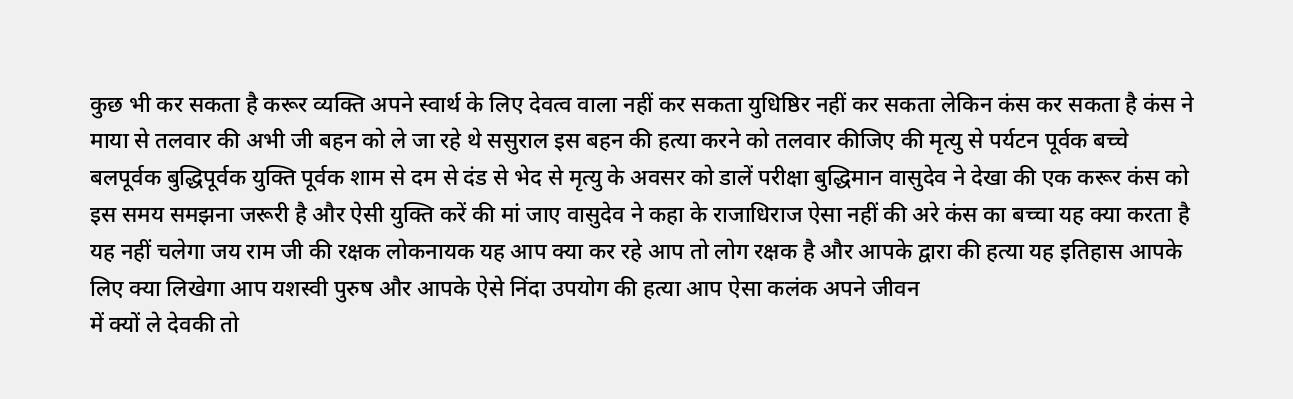कुछ भी कर सकता है करूर व्यक्ति अपने स्वार्थ के लिए देवत्व वाला नहीं कर सकता युधिष्ठिर नहीं कर सकता लेकिन कंस कर सकता है कंस ने माया से तलवार की अभी जी बहन को ले जा रहे थे ससुराल इस बहन की हत्या करने को तलवार कीजिए की मृत्यु से पर्यटन पूर्वक बच्चे
बलपूर्वक बुद्धिपूर्वक युक्ति पूर्वक शाम से दम से दंड से भेद से मृत्यु के अवसर को डालें परीक्षा बुद्धिमान वासुदेव ने देखा की एक करूर कंस को इस समय समझना जरूरी है और ऐसी युक्ति करें की मां जाए वासुदेव ने कहा के राजाधिराज ऐसा नहीं की अरे कंस का बच्चा यह क्या करता है यह नहीं चलेगा जय राम जी की रक्षक लोकनायक यह आप क्या कर रहे आप तो लोग रक्षक है और आपके द्वारा की हत्या यह इतिहास आपके लिए क्या लिखेगा आप यशस्वी पुरुष और आपके ऐसे निंदा उपयोग की हत्या आप ऐसा कलंक अपने जीवन
में क्यों ले देवकी तो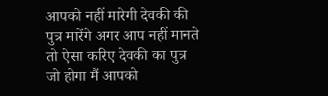आपको नहीं मारेगी देवकी की पुत्र मारेंगे अगर आप नहीं मानते तो ऐसा करिए देवकी का पुत्र जो होगा मैं आपको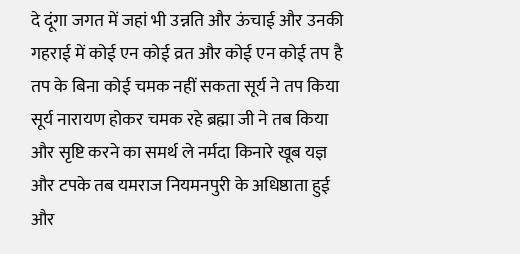दे दूंगा जगत में जहां भी उन्नति और ऊंचाई और उनकी गहराई में कोई एन कोई व्रत और कोई एन कोई तप है तप के बिना कोई चमक नहीं सकता सूर्य ने तप किया सूर्य नारायण होकर चमक रहे ब्रह्मा जी ने तब किया और सृष्टि करने का समर्थ ले नर्मदा किनारे खूब यज्ञ और टपके तब यमराज नियमनपुरी के अधिष्ठाता हुई और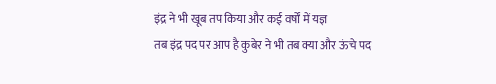इंद्र ने भी खूब तप किया और कई वर्षों में यज्ञ
तब इंद्र पद पर आप है कुबेर ने भी तब क्या और ऊंचे पद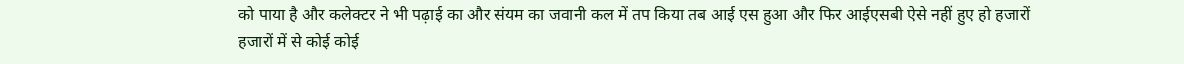को पाया है और कलेक्टर ने भी पढ़ाई का और संयम का जवानी कल में तप किया तब आई एस हुआ और फिर आईएसबी ऐसे नहीं हुए हो हजारों हजारों में से कोई कोई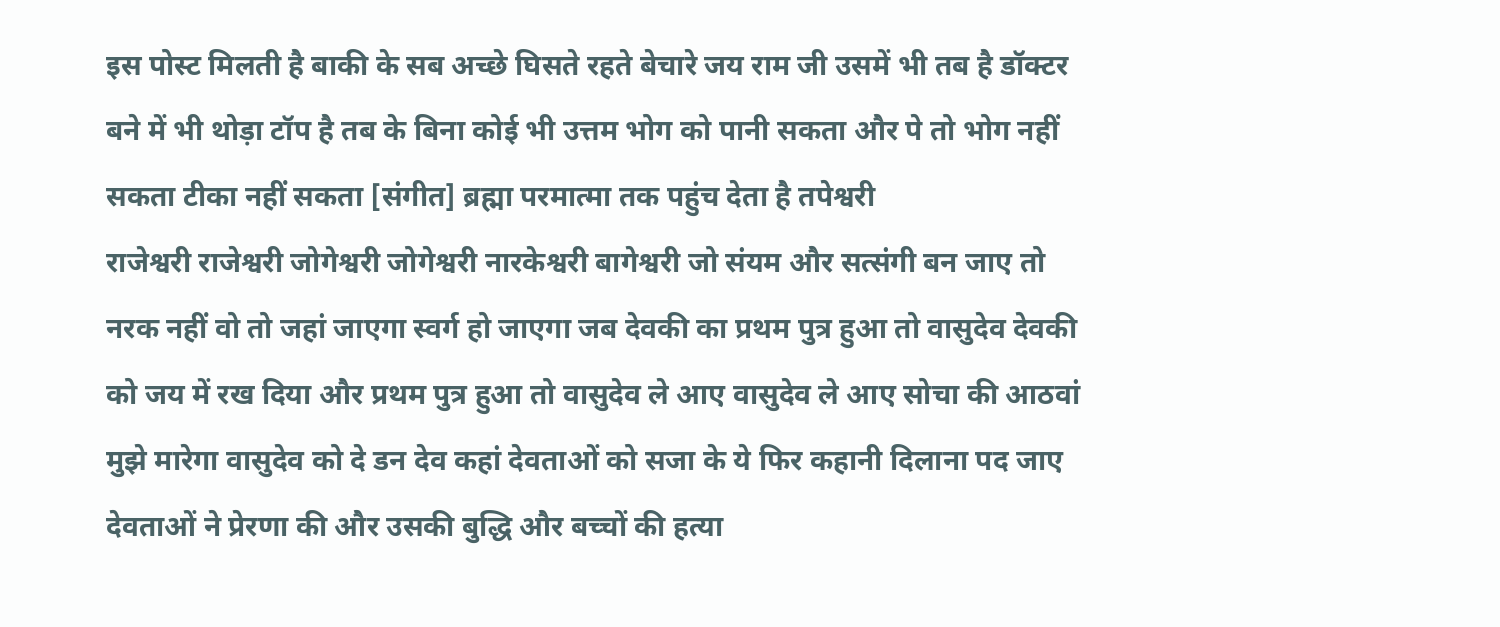इस पोस्ट मिलती है बाकी के सब अच्छे घिसते रहते बेचारे जय राम जी उसमें भी तब है डॉक्टर बने में भी थोड़ा टॉप है तब के बिना कोई भी उत्तम भोग को पानी सकता और पे तो भोग नहीं सकता टीका नहीं सकता [संगीत] ब्रह्मा परमात्मा तक पहुंच देता है तपेश्वरी
राजेश्वरी राजेश्वरी जोगेश्वरी जोगेश्वरी नारकेश्वरी बागेश्वरी जो संयम और सत्संगी बन जाए तो नरक नहीं वो तो जहां जाएगा स्वर्ग हो जाएगा जब देवकी का प्रथम पुत्र हुआ तो वासुदेव देवकी को जय में रख दिया और प्रथम पुत्र हुआ तो वासुदेव ले आए वासुदेव ले आए सोचा की आठवां मुझे मारेगा वासुदेव को दे डन देव कहां देवताओं को सजा के ये फिर कहानी दिलाना पद जाए देवताओं ने प्रेरणा की और उसकी बुद्धि और बच्चों की हत्या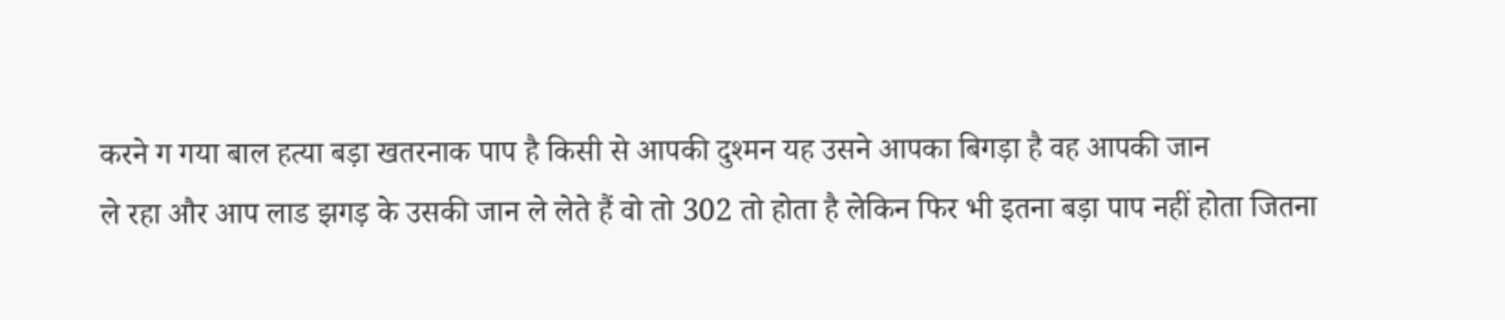करने ग गया बाल हत्या बड़ा खतरनाक पाप है किसी से आपकी दुश्मन यह उसने आपका बिगड़ा है वह आपकी जान
ले रहा और आप लाड झगड़ के उसकी जान ले लेते हैं वो तो 302 तो होता है लेकिन फिर भी इतना बड़ा पाप नहीं होता जितना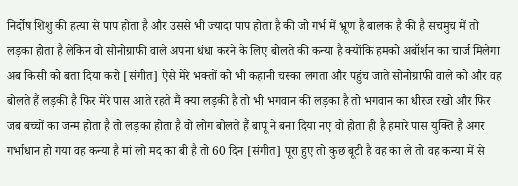निर्दोष शिशु की हत्या से पाप होता है और उससे भी ज्यादा पाप होता है की जो गर्भ में भ्रूण है बालक है की है सचमुच में तो लड़का होता है लेकिन वो सोनोग्राफी वाले अपना धंधा करने के लिए बोलते की कन्या है क्योंकि हमको अबॉर्शन का चार्ज मिलेगा अब किसी को बता दिया करो [संगीत] ऐसे मेरे भक्तों को भी कहानी चस्का लगता और पहुंच जाते सोनोग्राफी वाले को और वह
बोलते हैं लड़की है फिर मेरे पास आते रहते मैं क्या लड़की है तो भी भगवान की लड़का है तो भगवान का धीरज रखो और फिर जब बच्चों का जन्म होता है तो लड़का होता है वो लोग बोलते हैं बापू ने बना दिया नए वो होता ही है हमारे पास युक्ति है अगर गर्भाधान हो गया वह कन्या है मां लो मद का बी है तो 60 दिन [संगीत] पूरा हुए तो कुछ बूटी है वह का ले तो वह कन्या में से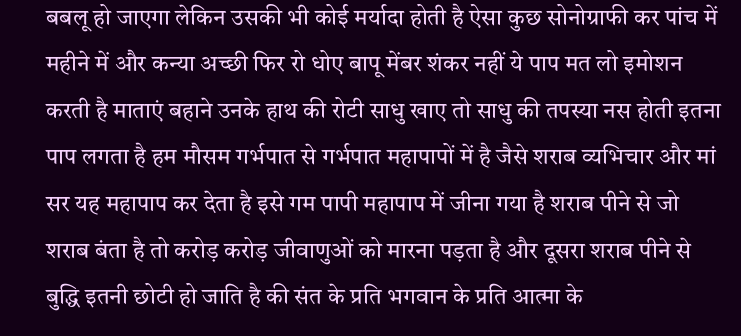बबलू हो जाएगा लेकिन उसकी भी कोई मर्यादा होती है ऐसा कुछ सोनोग्राफी कर पांच में
महीने में और कन्या अच्छी फिर रो धोए बापू मेंबर शंकर नहीं ये पाप मत लो इमोशन करती है माताएं बहाने उनके हाथ की रोटी साधु खाए तो साधु की तपस्या नस होती इतना पाप लगता है हम मौसम गर्भपात से गर्भपात महापापों में है जैसे शराब व्यभिचार और मां सर यह महापाप कर देता है इसे गम पापी महापाप में जीना गया है शराब पीने से जो शराब बंता है तो करोड़ करोड़ जीवाणुओं को मारना पड़ता है और दूसरा शराब पीने से बुद्धि इतनी छोटी हो जाति है की संत के प्रति भगवान के प्रति आत्मा के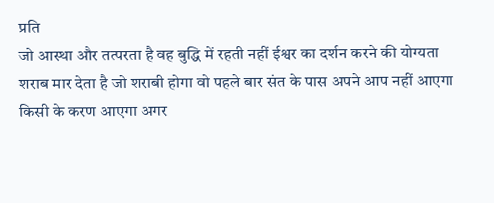प्रति
जो आस्था और तत्परता है वह बुद्धि में रहती नहीं ईश्वर का दर्शन करने की योग्यता शराब मार देता है जो शराबी होगा वो पहले बार संत के पास अपने आप नहीं आएगा किसी के करण आएगा अगर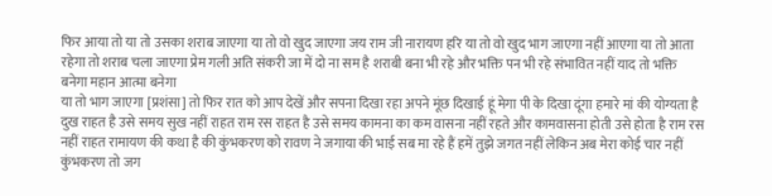फिर आया तो या तो उसका शराब जाएगा या तो वो खुद जाएगा जय राम जी नारायण हरि या तो वो खुद भाग जाएगा नहीं आएगा या तो आता रहेगा तो शराब चला जाएगा प्रेम गली अति संकरी जा में दो ना सम है शराबी बना भी रहे और भक्ति पन भी रहे संभावित नहीं याद तो भक्ति बनेगा महान आत्मा बनेगा
या तो भाग जाएगा [प्रशंसा] तो फिर रात को आप देखें और सपना दिखा रहा अपने मूंछ दिखाई हूं मेगा पी के दिखा दूंगा हमारे मां की योग्यता है दुख राहत है उसे समय सुख नहीं राहत राम रस राहत है उसे समय कामना का कम वासना नहीं रहते और कामवासना होती उसे होता है राम रस नहीं राहत रामायण की कथा है की कुंभकरण को रावण ने जगाया की भाई सब मा रहे हैं हमें तुझे जगत नहीं लेकिन अब मेरा कोई चार नहीं कुंभकरण तो जग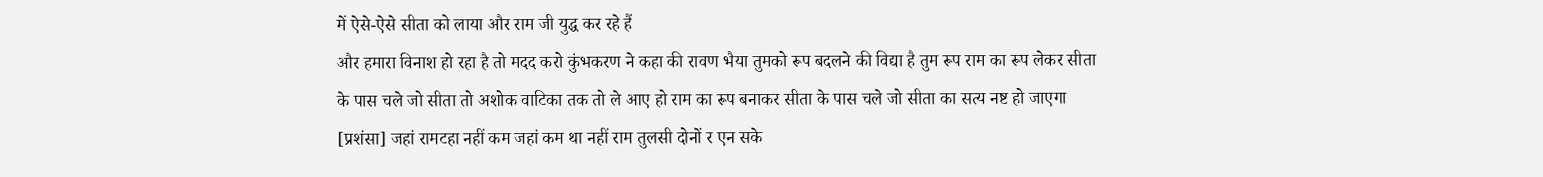में ऐसे-ऐसे सीता को लाया और राम जी युद्ध कर रहे हैं
और हमारा विनाश हो रहा है तो मदद करो कुंभकरण ने कहा की रावण भैया तुमको रूप बदलने की विद्या है तुम रूप राम का रूप लेकर सीता के पास चले जो सीता तो अशोक वाटिका तक तो ले आए हो राम का रूप बनाकर सीता के पास चले जो सीता का सत्य नष्ट हो जाएगा [प्रशंसा] जहां रामटहा नहीं कम जहां कम था नहीं राम तुलसी दोनों र एन सके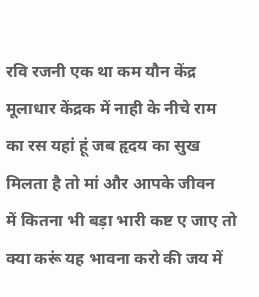रवि रजनी एक था कम यौन केंद्र मूलाधार केंद्रक में नाही के नीचे राम का रस यहां हूं जब हृदय का सुख मिलता है तो मां और आपके जीवन
में कितना भी बड़ा भारी कष्ट ए जाए तो क्या करूं यह भावना करो की जय में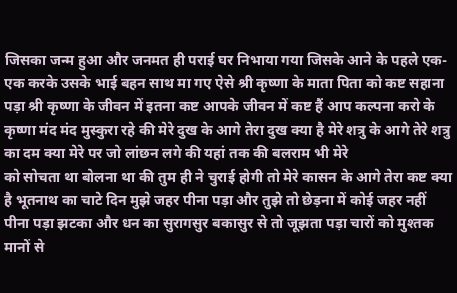जिसका जन्म हुआ और जनमत ही पराई घर निभाया गया जिसके आने के पहले एक-एक करके उसके भाई बहन साथ मा गए ऐसे श्री कृष्णा के माता पिता को कष्ट सहाना पड़ा श्री कृष्णा के जीवन में इतना कष्ट आपके जीवन में कष्ट हैं आप कल्पना करो के कृष्णा मंद मंद मुस्कुरा रहे की मेरे दुख के आगे तेरा दुख क्या है मेरे शत्रु के आगे तेरे शत्रु का दम क्या मेरे पर जो लांछन लगे की यहां तक की बलराम भी मेरे
को सोचता था बोलना था की तुम ही ने चुराई होगी तो मेरे कासन के आगे तेरा कष्ट क्या है भूतनाथ का चाटे दिन मुझे जहर पीना पड़ा और तुझे तो छेड़ना में कोई जहर नहीं पीना पड़ा झटका और धन का सुरागसुर बकासुर से तो जूझता पड़ा चारों को मुश्तक मानों से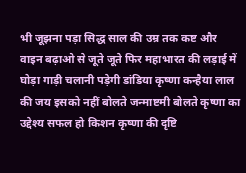भी जूझना पड़ा सिद्ध साल की उम्र तक कष्ट और वाइन बढ़ाओ से जूते जूते फिर महाभारत की लड़ाई में घोड़ा गाड़ी चलानी पड़ेगी डांडिया कृष्णा कन्हैया लाल की जय इसको नहीं बोलते जन्माष्टमी बोलते कृष्णा का उद्देश्य सफल हो किशन कृष्णा की दृष्टि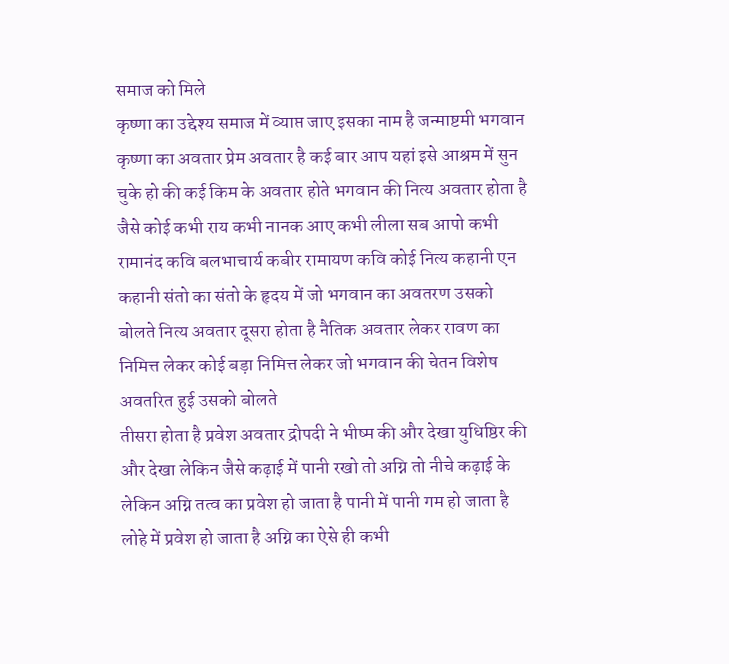समाज को मिले
कृष्णा का उद्देश्य समाज में व्याप्त जाए इसका नाम है जन्माष्टमी भगवान कृष्णा का अवतार प्रेम अवतार है कई बार आप यहां इसे आश्रम में सुन चुके हो की कई किम के अवतार होते भगवान की नित्य अवतार होता है जैसे कोई कभी राय कभी नानक आए कभी लीला सब आपो कभी रामानंद कवि बलभाचार्य कबीर रामायण कवि कोई नित्य कहानी एन कहानी संतो का संतो के हृदय में जो भगवान का अवतरण उसको बोलते नित्य अवतार दूसरा होता है नैतिक अवतार लेकर रावण का निमित्त लेकर कोई बड़ा निमित्त लेकर जो भगवान की चेतन विशेष अवतरित हुई उसको बोलते
तीसरा होता है प्रवेश अवतार द्रोपदी ने भीष्म की और देखा युधिष्ठिर की और देखा लेकिन जैसे कढ़ाई में पानी रखो तो अग्नि तो नीचे कढ़ाई के लेकिन अग्नि तत्व का प्रवेश हो जाता है पानी में पानी गम हो जाता है लोहे में प्रवेश हो जाता है अग्नि का ऐसे ही कभी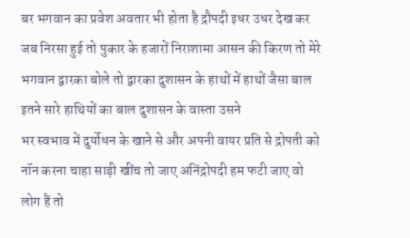बर भगवान का प्रवेश अवतार भी होता है द्रौपदी इधर उधर देख कर जब निरसा हुई तो पुकार के हजारों निराशामा आसन की किरण तो मेरे भगवान द्वारका बोले तो द्वारका दुशासन के हाथों में हाथों जैसा बाल इतने सारे हाथियों का बाल दुशासन के वास्ता उसने
भर स्वभाव में दुर्योधन के खाने से और अपनी वायर प्रति से द्रोपती को नॉन करना चाहा साड़ी खींच तो जाए अनिंद्रोपदी हम फटी जाए वो लोग हैं तो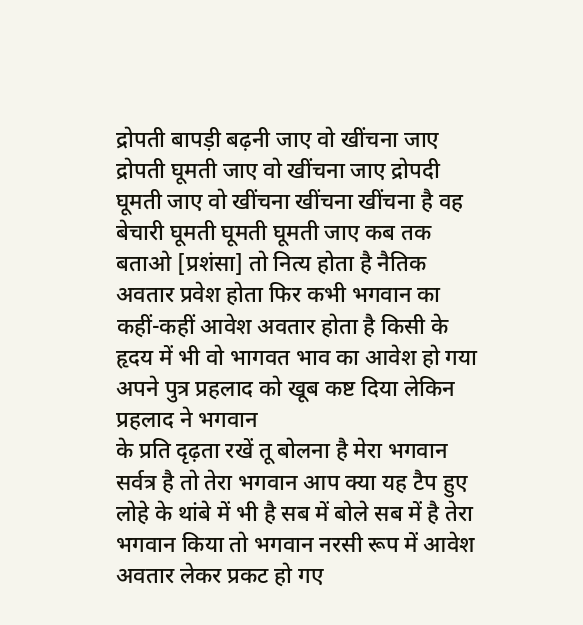द्रोपती बापड़ी बढ़नी जाए वो खींचना जाए द्रोपती घूमती जाए वो खींचना जाए द्रोपदी घूमती जाए वो खींचना खींचना खींचना है वह बेचारी घूमती घूमती घूमती जाए कब तक बताओ [प्रशंसा] तो नित्य होता है नैतिक अवतार प्रवेश होता फिर कभी भगवान का कहीं-कहीं आवेश अवतार होता है किसी के हृदय में भी वो भागवत भाव का आवेश हो गया अपने पुत्र प्रहलाद को खूब कष्ट दिया लेकिन प्रहलाद ने भगवान
के प्रति दृढ़ता रखें तू बोलना है मेरा भगवान सर्वत्र है तो तेरा भगवान आप क्या यह टैप हुए लोहे के थांबे में भी है सब में बोले सब में है तेरा भगवान किया तो भगवान नरसी रूप में आवेश अवतार लेकर प्रकट हो गए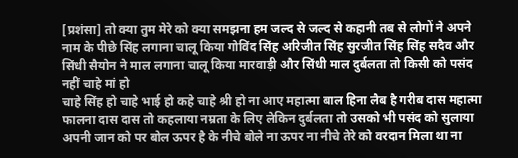[प्रशंसा] तो क्या तुम मेरे को क्या समझना हम जल्द से जल्द से कहानी तब से लोगों ने अपने नाम के पीछे सिंह लगाना चालू किया गोविंद सिंह अरिजीत सिंह सुरजीत सिंह सिंह सदैव और सिंधी सैयोन ने माल लगाना चालू किया मारवाड़ी और सिंधी माल दुर्बलता तो किसी को पसंद नहीं चाहे मां हो
चाहे सिंह हो चाहे भाई हो कहे चाहे श्री हो ना आए महात्मा बाल हिना लैब है गरीब दास महात्मा फालना दास दास तो कहलाया नम्रता के लिए लेकिन दुर्बलता तो उसको भी पसंद को सुलाया अपनी जान को पर बोल ऊपर है के नीचे बोले ना ऊपर ना नीचे तेरे को वरदान मिला था ना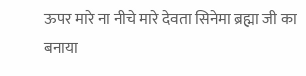ऊपर मारे ना नीचे मारे देवता सिनेमा ब्रह्मा जी का बनाया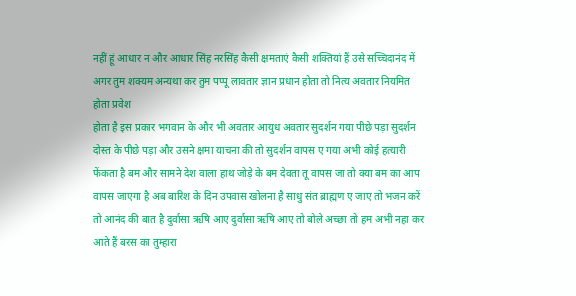नहीं हूं आधार न और आधार सिंह नरसिंह कैसी क्षमताएं कैसी शक्तियां हैं उसे सच्चिदानंद में अगर तुम शक्यम अन्यथा कर तुम पप्पू लावतार ज्ञान प्रधान होता तो नित्य अवतार नियमित होता प्रवेश
होता है इस प्रकार भगवान के और भी अवतार आयुध अवतार सुदर्शन गया पीछे पड़ा सुदर्शन दोस्त के पीछे पड़ा और उसने क्षमा याचना की तो सुदर्शन वापस ए गया अभी कोई हत्यारी फेंकता है बम और सामने देश वाला हाथ जोड़े के बम देवता तू वापस जा तो क्या बम का आप वापस जाएगा है अब बारिश के दिन उपवास खोलना है साधु संत ब्राह्मण ए जाए तो भजन करें तो आनंद की बात है दुर्वासा ऋषि आए दुर्वासा ऋषि आए तो बोले अच्छा तो हम अभी नहा कर आते हैं बरस का तुम्हारा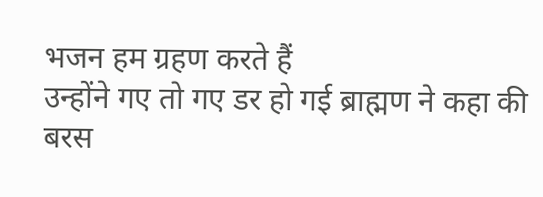भजन हम ग्रहण करते हैं
उन्होंने गए तो गए डर हो गई ब्राह्मण ने कहा की बरस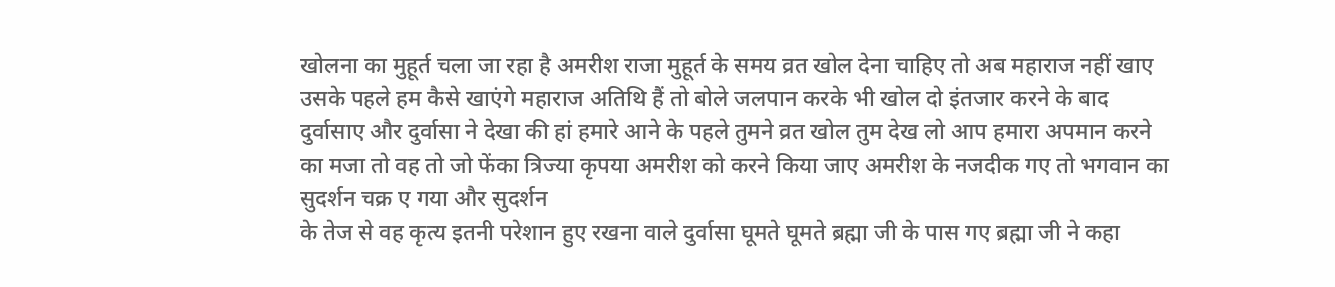खोलना का मुहूर्त चला जा रहा है अमरीश राजा मुहूर्त के समय व्रत खोल देना चाहिए तो अब महाराज नहीं खाए उसके पहले हम कैसे खाएंगे महाराज अतिथि हैं तो बोले जलपान करके भी खोल दो इंतजार करने के बाद दुर्वासाए और दुर्वासा ने देखा की हां हमारे आने के पहले तुमने व्रत खोल तुम देख लो आप हमारा अपमान करने का मजा तो वह तो जो फेंका त्रिज्या कृपया अमरीश को करने किया जाए अमरीश के नजदीक गए तो भगवान का सुदर्शन चक्र ए गया और सुदर्शन
के तेज से वह कृत्य इतनी परेशान हुए रखना वाले दुर्वासा घूमते घूमते ब्रह्मा जी के पास गए ब्रह्मा जी ने कहा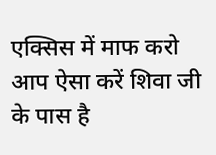एक्सिस में माफ करो आप ऐसा करें शिवा जी के पास है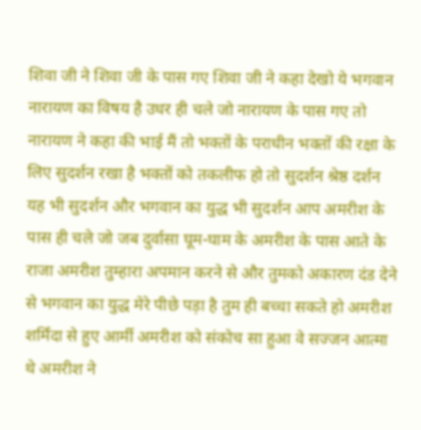शिवा जी ने शिवा जी के पास गए शिवा जी ने कहा देखो ये भगवान नारायण का विषय है उधर ही चले जो नारायण के पास गए तो नारायण ने कहा की भाई मैं तो भक्तों के पराधीन भक्तों की रक्षा के लिए सुदर्शन रखा है भक्तों को तकलीफ हो तो सुदर्शन श्रेष्ठ दर्शन यह भी सुदर्शन और भगवान का युद्ध भी सुदर्शन आप अमरीश के
पास ही चले जो जब दुर्वासा घूम-घाम के अमरीश के पास आते के राजा अमरीश तुम्हारा अपमान करने से और तुमको अकारण दंड देने से भगवान का युद्ध मेरे पीछे पड़ा है तुम ही बच्चा सकते हो अमरीश शर्मिंदा से हुए आर्मी अमरीश को संकोच सा हुआ वे सज्जन आत्मा थे अमरीश ने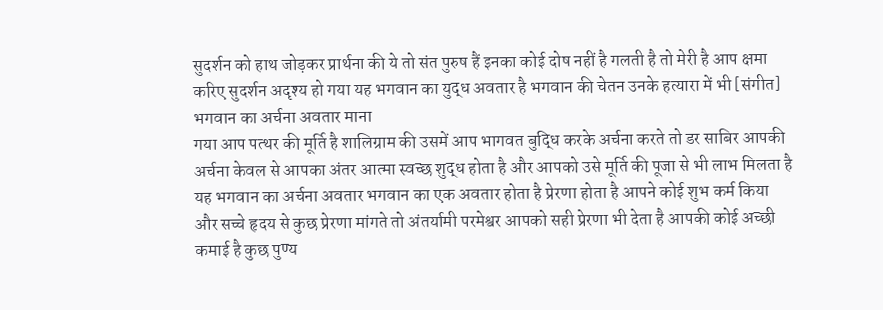सुदर्शन को हाथ जोड़कर प्रार्थना की ये तो संत पुरुष हैं इनका कोई दोष नहीं है गलती है तो मेरी है आप क्षमा करिए सुदर्शन अदृश्य हो गया यह भगवान का युद्ध अवतार है भगवान की चेतन उनके हत्यारा में भी [संगीत] भगवान का अर्चना अवतार माना
गया आप पत्थर की मूर्ति है शालिग्राम की उसमें आप भागवत बुद्धि करके अर्चना करते तो डर साबिर आपकी अर्चना केवल से आपका अंतर आत्मा स्वच्छ शुद्ध होता है और आपको उसे मूर्ति की पूजा से भी लाभ मिलता है यह भगवान का अर्चना अवतार भगवान का एक अवतार होता है प्रेरणा होता है आपने कोई शुभ कर्म किया और सच्चे हृदय से कुछ प्रेरणा मांगते तो अंतर्यामी परमेश्वर आपको सही प्रेरणा भी देता है आपकी कोई अच्छी कमाई है कुछ पुण्य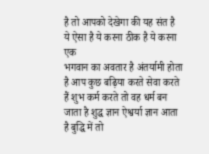है तो आपको देखेगा की यह संत है ये ऐसा है ये करना ठीक है ये करना एक
भगवान का अवतार है अंतर्यामी होता है आप कुछ बढ़िया करते सेवा करते हैं शुभ कर्म करते तो वह धर्म बन जाता है शुद्ध ज्ञान ऐश्वर्या ज्ञान आता है बुद्धि में तो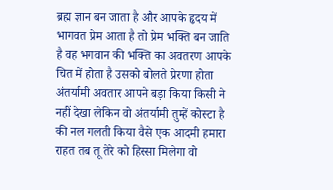ब्रह्म ज्ञान बन जाता है और आपके हृदय में भागवत प्रेम आता है तो प्रेम भक्ति बन जाति है वह भगवान की भक्ति का अवतरण आपके चित में होता है उसको बोलते प्रेरणा होता अंतर्यामी अवतार आपने बड़ा किया किसी ने नहीं देखा लेकिन वो अंतर्यामी तुम्हें कोस्टा है की नल गलती किया वैसे एक आदमी हमारा राहत तब तू तेरे को हिस्सा मिलेगा वो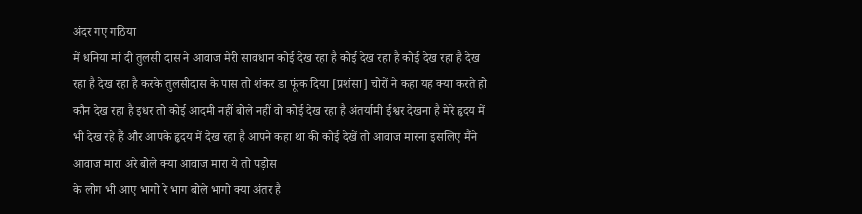अंदर गए गठिया
में धनिया मां दी तुलसी दास ने आवाज मेरी सावधान कोई देख रहा है कोई देख रहा है कोई देख रहा है देख रहा है देख रहा है करके तुलसीदास के पास तो शंकर डा फूंक दिया [प्रशंसा] चोरों ने कहा यह क्या करते हो कौन देख रहा है इधर तो कोई आदमी नहीं बोले नहीं वो कोई देख रहा है अंतर्यामी ईश्वर देखना है मेरे हृदय में भी देख रहे हैं और आपके हृदय में देख रहा है आपने कहा था की कोई देखें तो आवाज मारना इसलिए मैंने आवाज मारा अरे बोले क्या आवाज मारा ये तो पड़ोस
के लोग भी आए भागो रे भाग बोले भागो क्या अंतर है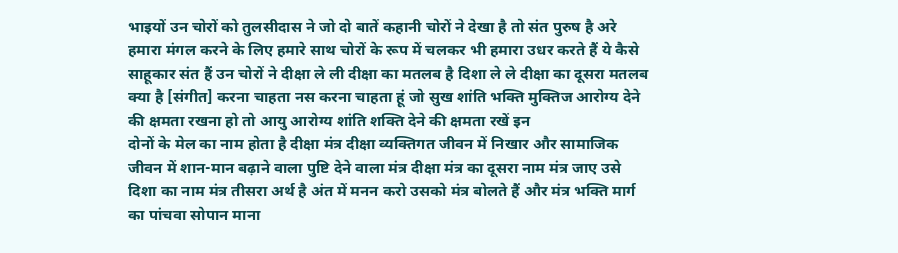भाइयों उन चोरों को तुलसीदास ने जो दो बातें कहानी चोरों ने देखा है तो संत पुरुष है अरे हमारा मंगल करने के लिए हमारे साथ चोरों के रूप में चलकर भी हमारा उधर करते हैं ये कैसे साहूकार संत हैं उन चोरों ने दीक्षा ले ली दीक्षा का मतलब है दिशा ले ले दीक्षा का दूसरा मतलब क्या है [संगीत] करना चाहता नस करना चाहता हूं जो सुख शांति भक्ति मुक्तिज आरोग्य देने की क्षमता रखना हो तो आयु आरोग्य शांति शक्ति देने की क्षमता रखें इन
दोनों के मेल का नाम होता है दीक्षा मंत्र दीक्षा व्यक्तिगत जीवन में निखार और सामाजिक जीवन में शान-मान बढ़ाने वाला पुष्टि देने वाला मंत्र दीक्षा मंत्र का दूसरा नाम मंत्र जाए उसे दिशा का नाम मंत्र तीसरा अर्थ है अंत में मनन करो उसको मंत्र बोलते हैं और मंत्र भक्ति मार्ग का पांचवा सोपान माना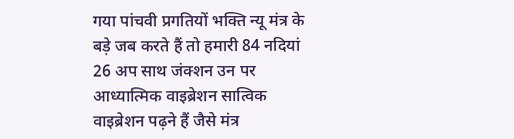गया पांचवी प्रगतियों भक्ति न्यू मंत्र के बड़े जब करते हैं तो हमारी 84 नदियां 26 अप साथ जंक्शन उन पर आध्यात्मिक वाइब्रेशन सात्विक वाइब्रेशन पढ़ने हैं जैसे मंत्र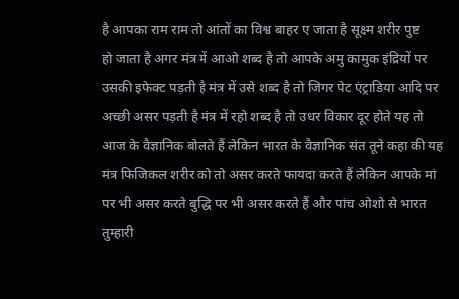है आपका राम राम तो आंतों का विश्व बाहर ए जाता है सूक्ष्म शरीर पुष्ट
हो जाता है अगर मंत्र में आओ शब्द है तो आपके अमु कामुक इंद्रियों पर उसकी इफेक्ट पड़ती है मंत्र में उसे शब्द है तो जिगर पेट एंट्राडिया आदि पर अच्छी असर पड़ती है मंत्र में रहो शब्द है तो उधर विकार दूर होते यह तो आज के वैज्ञानिक बोलते हैं लेकिन भारत के वैज्ञानिक संत तूने कहा की यह मंत्र फिजिकल शरीर को तो असर करते फायदा करते हैं लेकिन आपके मां पर भी असर करते बुद्धि पर भी असर करते हैं और पांच ओशो से भारत तुम्हारी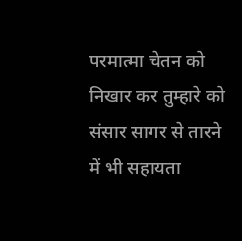परमात्मा चेतन को निखार कर तुम्हारे को संसार सागर से तारने
में भी सहायता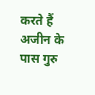करते हैं अजीन के पास गुरु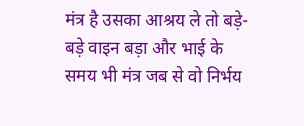मंत्र है उसका आश्रय ले तो बड़े-बड़े वाइन बड़ा और भाई के समय भी मंत्र जब से वो निर्भय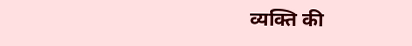व्यक्ति की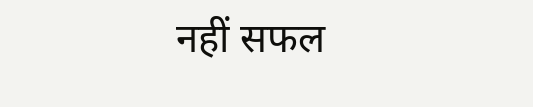नहीं सफल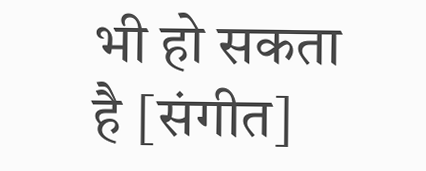भी हो सकता है [संगीत]